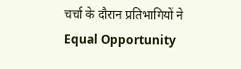चर्चा के दौरान प्रतिभागियों ने Equal Opportunity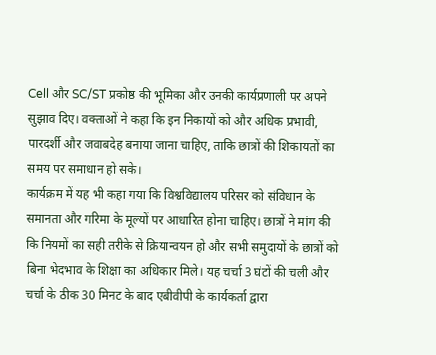Cell और SC/ST प्रकोष्ठ की भूमिका और उनकी कार्यप्रणाली पर अपने सुझाव दिए। वक्ताओं ने कहा कि इन निकायों को और अधिक प्रभावी, पारदर्शी और जवाबदेह बनाया जाना चाहिए, ताकि छात्रों की शिकायतों का समय पर समाधान हो सके।
कार्यक्रम में यह भी कहा गया कि विश्वविद्यालय परिसर को संविधान के समानता और गरिमा के मूल्यों पर आधारित होना चाहिए। छात्रों ने मांग की कि नियमों का सही तरीके से क्रियान्वयन हो और सभी समुदायों के छात्रों को बिना भेदभाव के शिक्षा का अधिकार मिले। यह चर्चा 3 घंटों की चली और चर्चा के ठीक 30 मिनट के बाद एबीवीपी के कार्यकर्ता द्वारा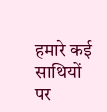हमारे कई साथियों पर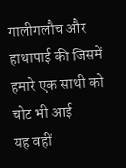गालीगलौच और हाथापाई की जिसमें हमारे एक साथी को चोट भी आई
यह वहीं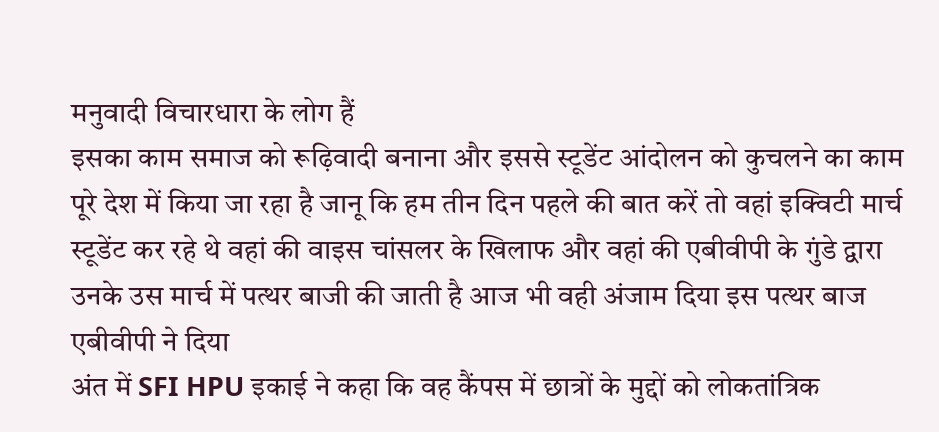मनुवादी विचारधारा के लोग हैं
इसका काम समाज को रूढ़िवादी बनाना और इससे स्टूडेंट आंदोलन को कुचलने का काम पूरे देश में किया जा रहा है जानू कि हम तीन दिन पहले की बात करें तो वहां इक्विटी मार्च स्टूडेंट कर रहे थे वहां की वाइस चांसलर के खिलाफ और वहां की एबीवीपी के गुंडे द्वारा उनके उस मार्च में पत्थर बाजी की जाती है आज भी वही अंजाम दिया इस पत्थर बाज एबीवीपी ने दिया
अंत में SFI HPU इकाई ने कहा कि वह कैंपस में छात्रों के मुद्दों को लोकतांत्रिक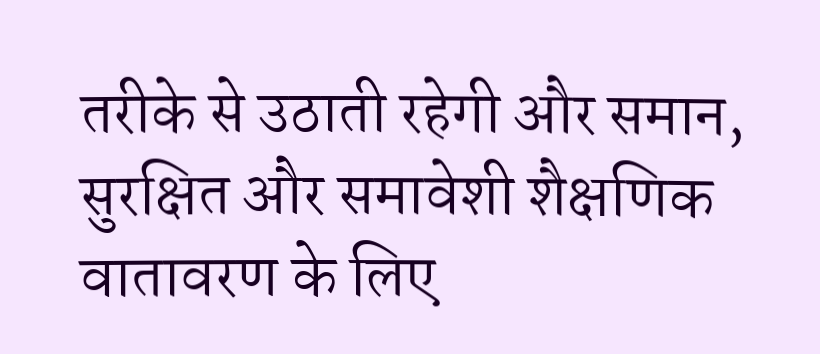तरीके से उठाती रहेगी और समान, सुरक्षित और समावेशी शैक्षणिक वातावरण के लिए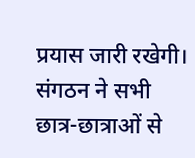प्रयास जारी रखेगी। संगठन ने सभी छात्र-छात्राओं से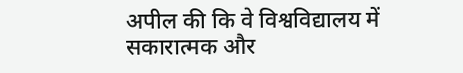अपील की कि वे विश्वविद्यालय में सकारात्मक और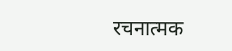रचनात्मक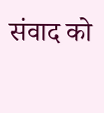संवाद को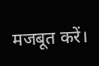मजबूत करें।